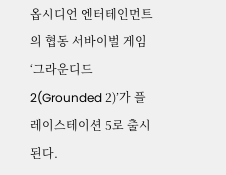옵시디언 엔터테인먼트의 협동 서바이벌 게임 ‘그라운디드 2(Grounded 2)’가 플레이스테이션 5로 출시된다.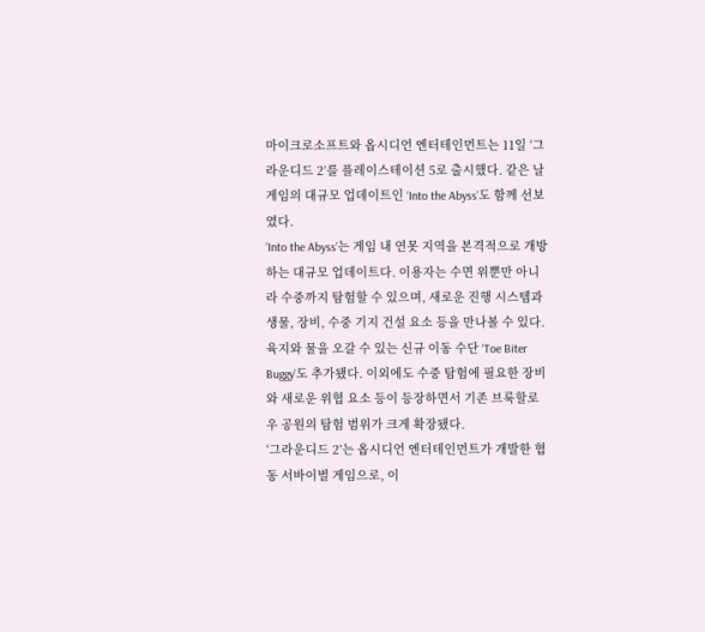마이크로소프트와 옵시디언 엔터테인먼트는 11일 ‘그라운디드 2’를 플레이스테이션 5로 출시했다. 같은 날 게임의 대규모 업데이트인 ‘Into the Abyss’도 함께 선보였다.
‘Into the Abyss’는 게임 내 연못 지역을 본격적으로 개방하는 대규모 업데이트다. 이용자는 수면 위뿐만 아니라 수중까지 탐험할 수 있으며, 새로운 진행 시스템과 생물, 장비, 수중 기지 건설 요소 등을 만나볼 수 있다.
육지와 물을 오갈 수 있는 신규 이동 수단 ‘Toe Biter Buggy’도 추가됐다. 이외에도 수중 탐험에 필요한 장비와 새로운 위협 요소 등이 등장하면서 기존 브룩할로우 공원의 탐험 범위가 크게 확장됐다.
‘그라운디드 2’는 옵시디언 엔터테인먼트가 개발한 협동 서바이벌 게임으로, 이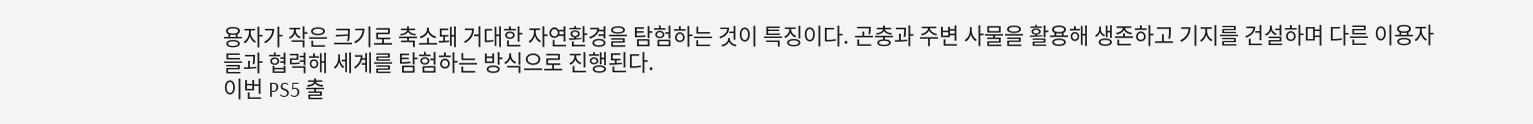용자가 작은 크기로 축소돼 거대한 자연환경을 탐험하는 것이 특징이다. 곤충과 주변 사물을 활용해 생존하고 기지를 건설하며 다른 이용자들과 협력해 세계를 탐험하는 방식으로 진행된다.
이번 PS5 출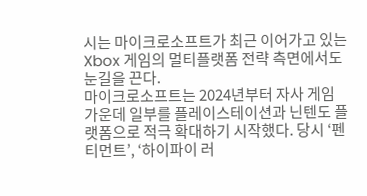시는 마이크로소프트가 최근 이어가고 있는 Xbox 게임의 멀티플랫폼 전략 측면에서도 눈길을 끈다.
마이크로소프트는 2024년부터 자사 게임 가운데 일부를 플레이스테이션과 닌텐도 플랫폼으로 적극 확대하기 시작했다. 당시 ‘펜티먼트’, ‘하이파이 러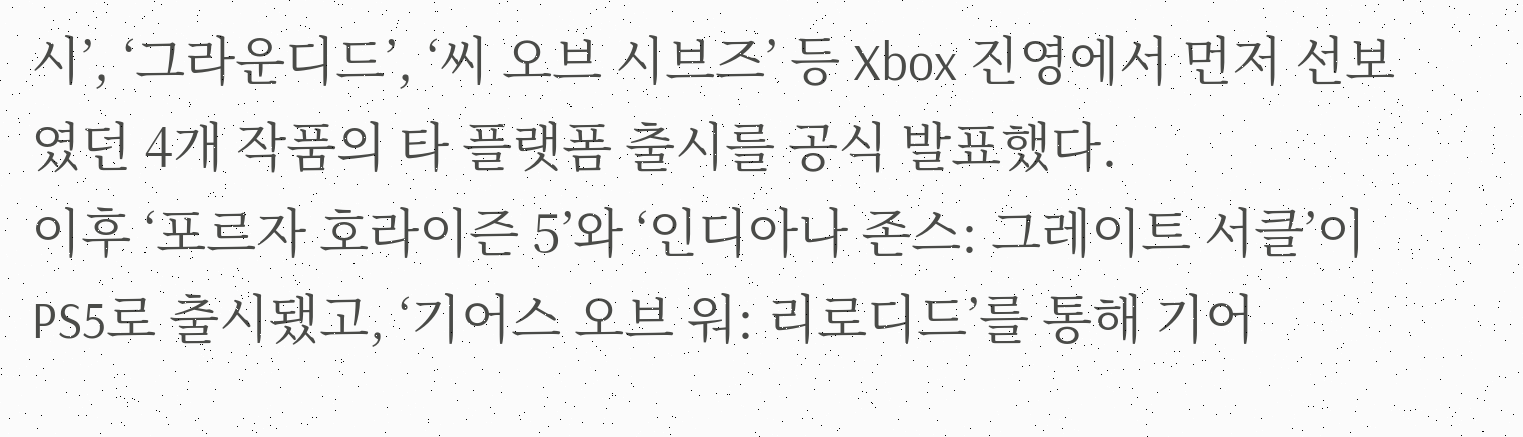시’, ‘그라운디드’, ‘씨 오브 시브즈’ 등 Xbox 진영에서 먼저 선보였던 4개 작품의 타 플랫폼 출시를 공식 발표했다.
이후 ‘포르자 호라이즌 5’와 ‘인디아나 존스: 그레이트 서클’이 PS5로 출시됐고, ‘기어스 오브 워: 리로디드’를 통해 기어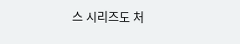스 시리즈도 처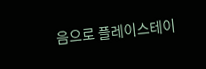음으로 플레이스테이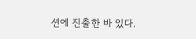션에 진출한 바 있다.